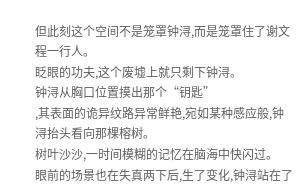但此刻这个空间不是笼罩钟浔,而是笼罩住了谢文程一行人。
眨眼的功夫,这个废墟上就只剩下钟浔。
钟浔从胸口位置摸出那个“钥匙”
,其表面的诡异纹路异常鲜艳,宛如某种感应般,钟浔抬头看向那棵榕树。
树叶沙沙,一时间模糊的记忆在脑海中快闪过。
眼前的场景也在失真两下后,生了变化,钟浔站在了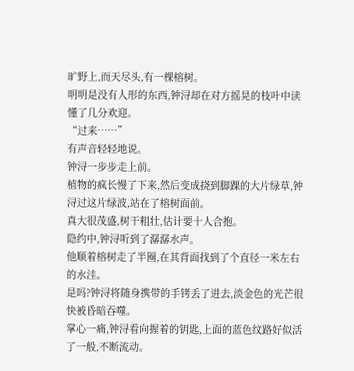旷野上,而天尽头,有一棵榕树。
明明是没有人形的东西,钟浔却在对方摇晃的枝叶中读懂了几分欢迎。
“过来……”
有声音轻轻地说。
钟浔一步步走上前。
植物的疯长慢了下来,然后变成挠到脚踝的大片绿草,钟浔过这片绿波,站在了榕树面前。
真大很茂盛,树干粗壮,估计要十人合抱。
隐约中,钟浔听到了潺潺水声。
他顺着榕树走了半圈,在其背面找到了个直径一米左右的水洼。
是吗?钟浔将随身携带的手铐丢了进去,淡金色的光芒很快被昏暗吞噬。
掌心一痛,钟浔看向握着的钥匙,上面的蓝色纹路好似活了一般,不断流动。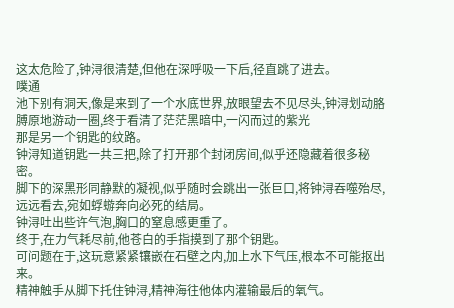这太危险了,钟浔很清楚,但他在深呼吸一下后,径直跳了进去。
噗通
池下别有洞天,像是来到了一个水底世界,放眼望去不见尽头,钟浔划动胳膊原地游动一圈,终于看清了茫茫黑暗中,一闪而过的紫光
那是另一个钥匙的纹路。
钟浔知道钥匙一共三把,除了打开那个封闭房间,似乎还隐藏着很多秘密。
脚下的深黑形同静默的凝视,似乎随时会跳出一张巨口,将钟浔吞噬殆尽,远远看去,宛如蜉蝣奔向必死的结局。
钟浔吐出些许气泡,胸口的窒息感更重了。
终于,在力气耗尽前,他苍白的手指摸到了那个钥匙。
可问题在于,这玩意紧紧镶嵌在石壁之内,加上水下气压,根本不可能抠出来。
精神触手从脚下托住钟浔,精神海往他体内灌输最后的氧气。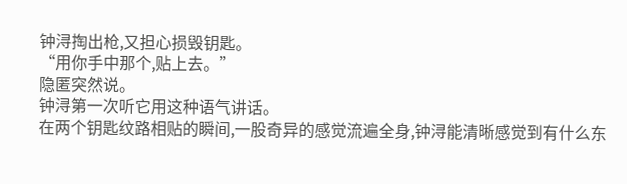钟浔掏出枪,又担心损毁钥匙。
“用你手中那个,贴上去。”
隐匿突然说。
钟浔第一次听它用这种语气讲话。
在两个钥匙纹路相贴的瞬间,一股奇异的感觉流遍全身,钟浔能清晰感觉到有什么东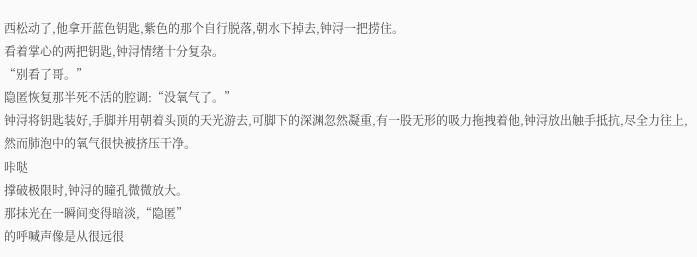西松动了,他拿开蓝色钥匙,紫色的那个自行脱落,朝水下掉去,钟浔一把捞住。
看着掌心的两把钥匙,钟浔情绪十分复杂。
“别看了哥。”
隐匿恢复那半死不活的腔调:“没氧气了。”
钟浔将钥匙装好,手脚并用朝着头顶的天光游去,可脚下的深渊忽然凝重,有一股无形的吸力拖拽着他,钟浔放出触手抵抗,尽全力往上,然而肺泡中的氧气很快被挤压干净。
咔哒
撑破极限时,钟浔的瞳孔微微放大。
那抹光在一瞬间变得暗淡,“隐匿”
的呼喊声像是从很远很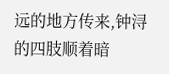远的地方传来,钟浔的四肢顺着暗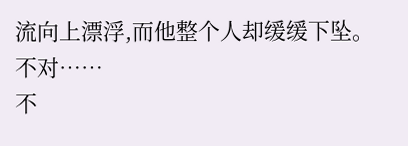流向上漂浮,而他整个人却缓缓下坠。
不对……
不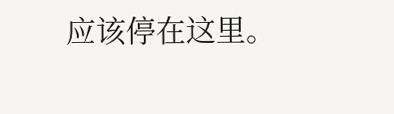应该停在这里。